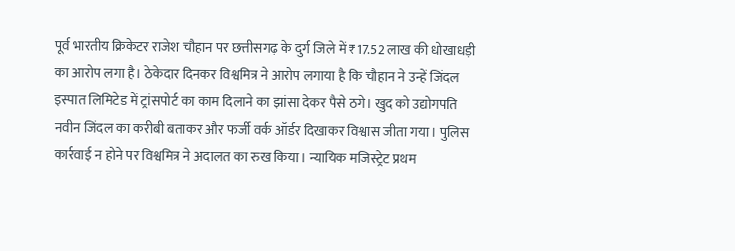पूर्व भारतीय क्रिकेटर राजेश चौहान पर छत्तीसगढ़ के दुर्ग जिले में ₹17.52 लाख की धोखाधड़ी का आरोप लगा है। ठेकेदार दिनकर विश्वमित्र ने आरोप लगाया है कि चौहान ने उन्हें जिंदल इस्पात लिमिटेड में ट्रांसपोर्ट का काम दिलाने का झांसा देकर पैसे ठगे। खुद को उद्योगपति नवीन जिंदल का करीबी बताकर और फर्जी वर्क ऑर्डर दिखाकर विश्वास जीता गया। पुलिस कार्रवाई न होने पर विश्वमित्र ने अदालत का रुख किया। न्यायिक मजिस्ट्रेट प्रथम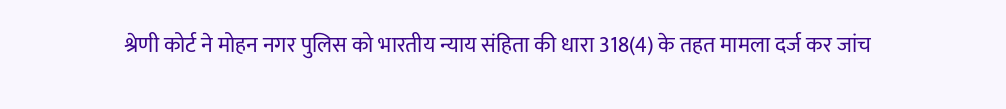श्रेणी कोर्ट ने मोहन नगर पुलिस को भारतीय न्याय संहिता की धारा 318(4) के तहत मामला दर्ज कर जांच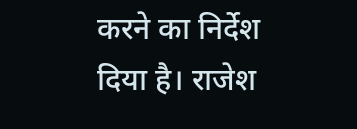करने का निर्देश दिया है। राजेश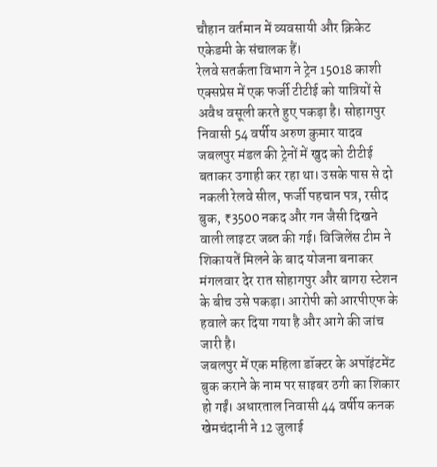चौहान वर्तमान में व्यवसायी और क्रिकेट एकेडमी के संचालक हैं।
रेलवे सतर्कता विभाग ने ट्रेन 15018 काशी एक्सप्रेस में एक फर्जी टीटीई को यात्रियों से अवैध वसूली करते हुए पकड़ा है। सोहागपुर निवासी 54 वर्षीय अरुण कुमार यादव जबलपुर मंडल की ट्रेनों में खुद को टीटीई बताकर उगाही कर रहा था। उसके पास से दो नकली रेलवे सील, फर्जी पहचान पत्र, रसीद बुक, ₹3500 नकद और गन जैसी दिखने वाली लाइटर जब्त की गई। विजिलेंस टीम ने शिकायतें मिलने के बाद योजना बनाकर मंगलवार देर रात सोहागपुर और बागरा स्टेशन के बीच उसे पकड़ा। आरोपी को आरपीएफ के हवाले कर दिया गया है और आगे की जांच जारी है।
जबलपुर में एक महिला डॉक्टर के अपॉइंटमेंट बुक कराने के नाम पर साइबर ठगी का शिकार हो गईं। अधारताल निवासी 44 वर्षीय कनक खेमचंदानी ने 12 जुलाई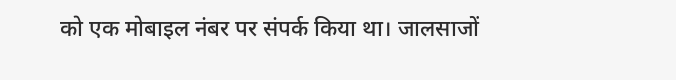को एक मोबाइल नंबर पर संपर्क किया था। जालसाजों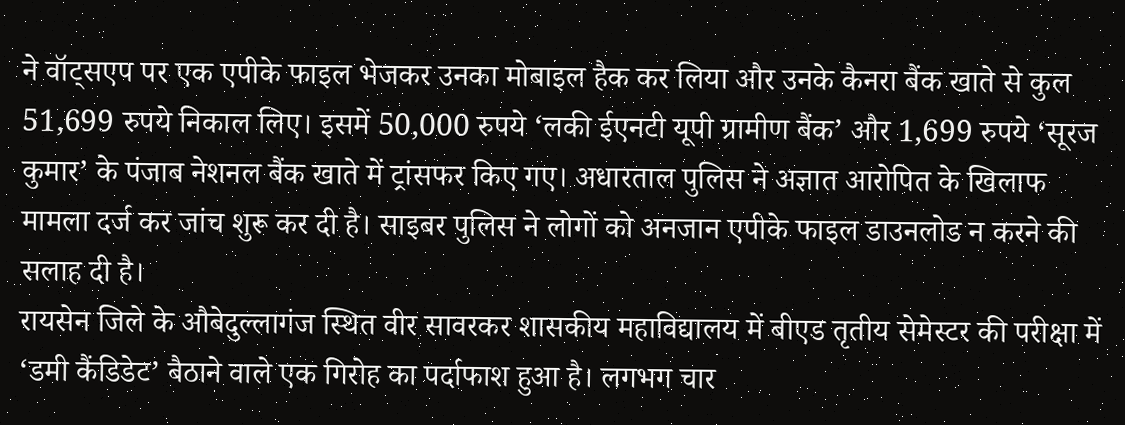ने वॉट्सएप पर एक एपीके फाइल भेजकर उनका मोबाइल हैक कर लिया और उनके कैनरा बैंक खाते से कुल 51,699 रुपये निकाल लिए। इसमें 50,000 रुपये ‘लकी ईएनटी यूपी ग्रामीण बैंक’ और 1,699 रुपये ‘सूरज कुमार’ के पंजाब नेशनल बैंक खाते में ट्रांसफर किए गए। अधारताल पुलिस ने अज्ञात आरोपित के खिलाफ मामला दर्ज कर जांच शुरू कर दी है। साइबर पुलिस ने लोगों को अनजान एपीके फाइल डाउनलोड न करने की सलाह दी है।
रायसेन जिले के औबेदुल्लागंज स्थित वीर सावरकर शासकीय महाविद्यालय में बीएड तृतीय सेमेस्टर की परीक्षा में ‘डमी कैंडिडेट’ बैठाने वाले एक गिरोह का पर्दाफाश हुआ है। लगभग चार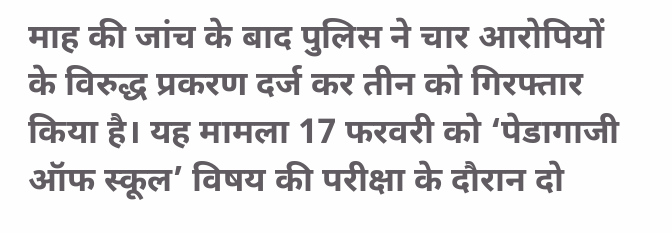माह की जांच के बाद पुलिस ने चार आरोपियों के विरुद्ध प्रकरण दर्ज कर तीन को गिरफ्तार किया है। यह मामला 17 फरवरी को ‘पेडागाजी ऑफ स्कूल’ विषय की परीक्षा के दौरान दो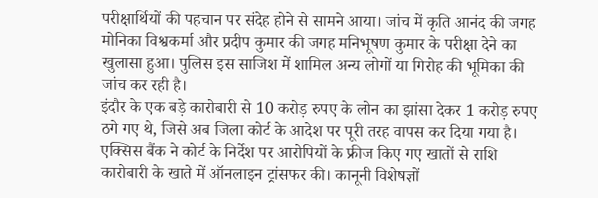परीक्षार्थियों की पहचान पर संदेह होने से सामने आया। जांच में कृति आनंद की जगह मोनिका विश्वकर्मा और प्रदीप कुमार की जगह मनिभूषण कुमार के परीक्षा देने का खुलासा हुआ। पुलिस इस साजिश में शामिल अन्य लोगों या गिरोह की भूमिका की जांच कर रही है।
इंदौर के एक बड़े कारोबारी से 10 करोड़ रुपए के लोन का झांसा देकर 1 करोड़ रुपए ठगे गए थे, जिसे अब जिला कोर्ट के आदेश पर पूरी तरह वापस कर दिया गया है। एक्सिस बैंक ने कोर्ट के निर्देश पर आरोपियों के फ्रीज किए गए खातों से राशि कारोबारी के खाते में ऑनलाइन ट्रांसफर की। कानूनी विशेषज्ञों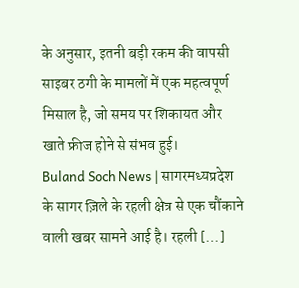के अनुसार, इतनी बड़ी रकम की वापसी साइबर ठगी के मामलों में एक महत्वपूर्ण मिसाल है, जो समय पर शिकायत और खाते फ्रीज होने से संभव हुई।
Buland Soch News | सागरमध्यप्रदेश के सागर ज़िले के रहली क्षेत्र से एक चौंकाने वाली खबर सामने आई है। रहली […]